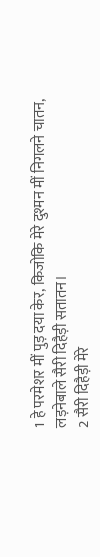1 हे परमेशर मीं पुड़ दया केर, किजोकि मेरे दुश्मन मीं निगलने चातन,
लड़नेबाले सैरी दिहैड़ी सतातन।
2 सैरी दिहैड़ी मेरे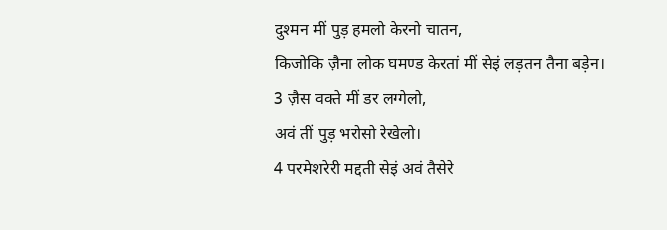दुश्मन मीं पुड़ हमलो केरनो चातन,
किजोकि ज़ैना लोक घमण्ड केरतां मीं सेइं लड़तन तैना बड़ेन।
3 ज़ैस वक्ते मीं डर लग्गेलो,
अवं तीं पुड़ भरोसो रेखेलो।
4 परमेशरेरी मद्दती सेइं अवं तैसेरे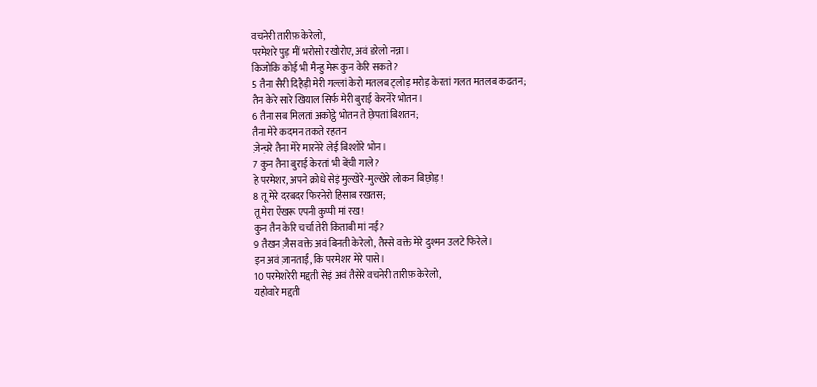वचनेरी तारीफ़ केरेलो,
परमेशरे पुड़ मीं भरोसो रखोरोए, अवं डरेलो नन्ना।
किजोकि कोई भी मैन्हु मेरू कुन केरि सकते?
5 तैना सैरी दिहैड़ी मेरी गल्लां केरो मतलब ट्लोड़ मरोड़ केरतां गलत मतलब कढतन;
तैन केरे सारे खियाल सिर्फ मेरी बुराई केरनेरे भोतन।
6 तैना सब मिलतां अकोट्ठे भोतन ते छ़ेपतां बिशतन;
तैना मेरे कदमन तकते रहतन
ज़ेन्च़रे तैना मेरे मारनेरे लेई बिश्शोरे भोन।
7 कुन तैना बुराई केरतां भी बेंच़ी गाले?
हे परमेशर, अपने क्रोधे सेइं मुल्खेरे-मुल्खेरे लोकन बिछ़ोड़!
8 तू मेरे दरबदर फिरनेरो हिसाब रखतस;
तू मेरा ऐंखरू एपनी कुप्पी मां रख!
कुन तैन केरि चर्चा तेरी किताबी मां नईं?
9 तैखन ज़ैस वक्ते अवं बिनती केरेलो, तैस्से वक्ते मेरे दुश्मन उलटे फिरेले।
इन अवं ज़ानताईं, कि परमेशर मेरे पासे।
10 परमेशरेरी मद्दती सेइं अवं तैसेरे वचनेरी तारीफ़ केरेलो,
यहोवारे मद्दती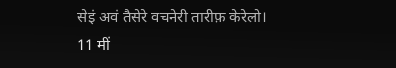सेइं अवं तैसेरे वचनेरी तारीफ़ केरेलो।
11 मीं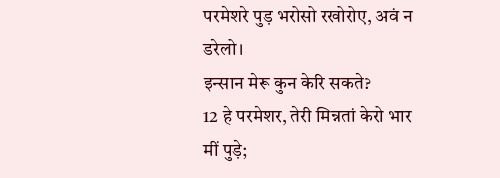परमेशरे पुड़ भरोसो रखोरोए, अवं न डरेलो।
इन्सान मेरू कुन केरि सकते?
12 हे परमेशर, तेरी मिन्नतां केरो भार मीं पुड़े;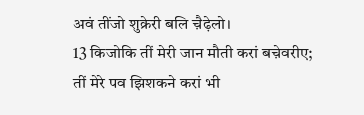अवं तींजो शुक्रेरी बलि च़ैढ़ेलो।
13 किजोकि तीं मेरी जान मौती करां बच़ेवरीए;
तीं मेरे पव झिशकने करां भी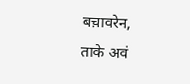बच़ावरेन,
ताके अवं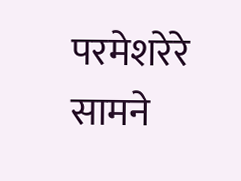परमेशरेरे सामने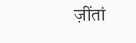ज़ींतां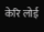केरि लोई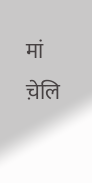मां च़ेलि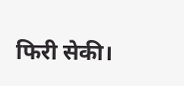फिरी सेकी।